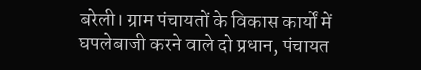बरेली। ग्राम पंचायतों के विकास कार्यों में घपलेबाजी करने वाले दो प्रधान, पंचायत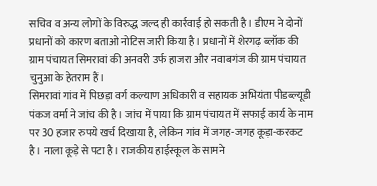सचिव व अन्य लोगों के विरुद्ध जल्द ही कार्रवाई हो सकती है। डीएम ने दोनों प्रधानों को कारण बताओ नोटिस जारी किया है। प्रधानों में शेरगढ़ ब्लॉक की ग्राम पंचायत सिमरावां की अनवरी उर्फ हाजरा और नवाबगंज की ग्राम पंचायत चुनुआ के हेतराम हैं।
सिमरावां गांव में पिछड़ा वर्ग कल्याण अधिकारी व सहायक अभियंता पीडब्ल्यूडी पंकज वर्मा ने जांच की है। जांच में पाया कि ग्राम पंचायत में सफाई कार्य के नाम पर 30 हजार रुपये खर्च दिखाया है, लेकिन गांव में जगह-जगह कूड़ा-करकट है। नाला कूड़े से पटा है। राजकीय हाईस्कूल के सामने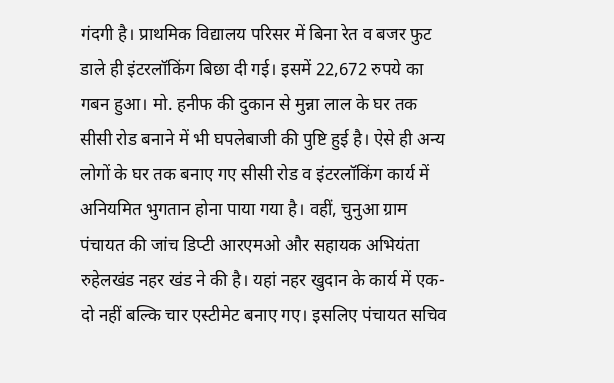गंदगी है। प्राथमिक विद्यालय परिसर में बिना रेत व बजर फुट डाले ही इंटरलॉकिंग बिछा दी गई। इसमें 22,672 रुपये का गबन हुआ। मो. हनीफ की दुकान से मुन्ना लाल के घर तक सीसी रोड बनाने में भी घपलेबाजी की पुष्टि हुई है। ऐसे ही अन्य लोगों के घर तक बनाए गए सीसी रोड व इंटरलॉकिंग कार्य में अनियमित भुगतान होना पाया गया है। वहीं, चुनुआ ग्राम पंचायत की जांच डिप्टी आरएमओ और सहायक अभियंता रुहेलखंड नहर खंड ने की है। यहां नहर खुदान के कार्य में एक-दो नहीं बल्कि चार एस्टीमेट बनाए गए। इसलिए पंचायत सचिव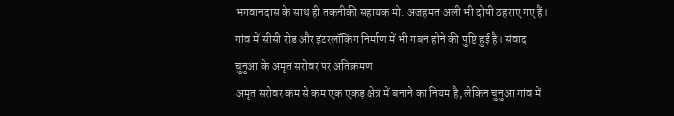भगवानदास के साथ ही तकनीकी सहायक मो. अजहमत अली भी दोषी ठहराए गए हैं। गांव में सीसी रोड और इंटरलॉकिंग निर्माण में भी गबन होने की पुष्टि हुई है। संवाद
चुनुआ के अमृत सरोवर पर अतिक्रमण
अमृत सरोवर कम से कम एक एकड़ क्षेत्र में बनाने का नियम है, लेकिन चुनुआ गांव में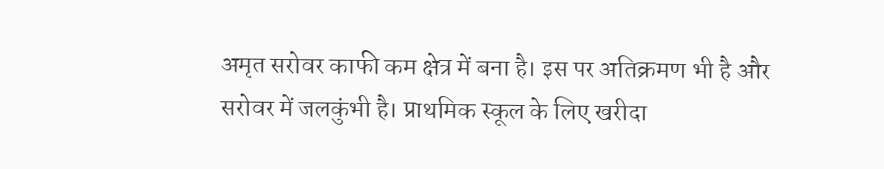अमृत सरोवर काफी कम क्षेत्र में बना है। इस पर अतिक्रमण भी है और सरोवर में जलकुंभी है। प्राथमिक स्कूल के लिए खरीदा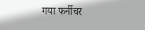गया फर्नीचर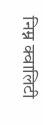निम्न क्वालिटी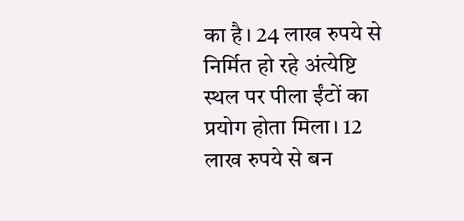का है। 24 लाख रुपये से निर्मित हो रहे अंत्येष्टि स्थल पर पीला ईंटों का प्रयोग होता मिला। 12 लाख रुपये से बन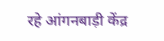रहे आंगनबाड़ी केंद्र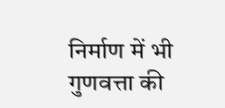निर्माण में भी गुणवत्ता की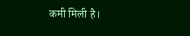कमी मिली है।